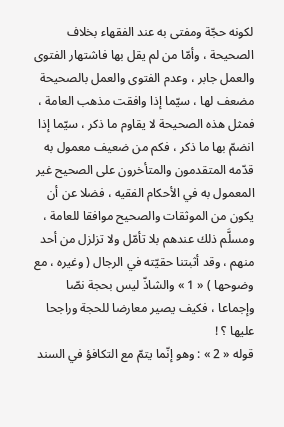لكونه حجّة ومفتى به عند الفقهاء بخلاف الصحيحة ، وأمّا من لم يقل بها فاشتهار الفتوى والعمل جابر ، وعدم الفتوى والعمل بالصحيحة مضعف لها ، سيّما إذا وافقت مذهب العامة ، فمثل هذه الصحيحة لا يقاوم ما ذكر ، سيّما إذا انضمّ بها ما ذكر ، فكم من ضعيف معمول به قدّمه المتقدمون والمتأخرون على الصحيح غير المعمول به في الأحكام الفقيه ، فضلا عن أن يكون من الموثقات والصحيح موافقا للعامة ، ومسلَّم ذلك عندهم بلا تأمّل ولا تزلزل من أحد منهم ، وقد أثبتنا حقيّته في الرجال ( وغيره ، مع وضوحها ) « 1 » والشاذّ ليس بحجة نصّا وإجماعا ، فكيف يصير معارضا للحجة وراجحا عليها ؟ !
قوله « 2 » : وهو إنّما يتمّ مع التكافؤ في السند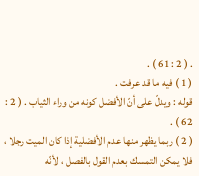. ( 2 : 61 ) .
( 1 ) فيه ما قد عرفت .
قوله : ويدلّ على أنّ الأفضل كونه من وراء الثياب . ( 2 :
62 ) .
( 2 ) ربما يظهر منها عدم الأفضلية إذا كان الميت رجلا ، فلا يمكن التمسك بعدم القول بالفصل ، لأنّه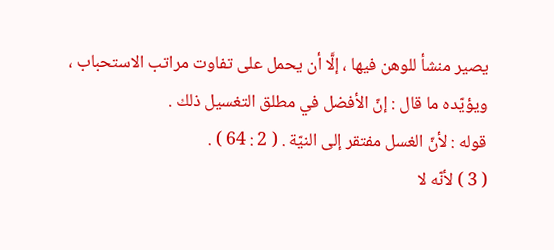يصير منشأ للوهن فيها ، إلَّا أن يحمل على تفاوت مراتب الاستحباب ، ويؤيّده ما قال : إنّ الأفضل في مطلق التغسيل ذلك .
قوله : لأنّ الغسل مفتقر إلى النيّة . ( 2 : 64 ) .
( 3 ) لأنّه لا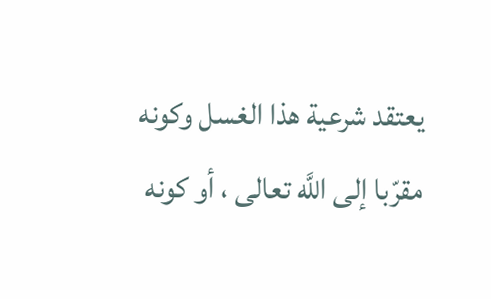يعتقد شرعية هذا الغسل وكونه مقرّبا إلى اللَّه تعالى ، أو كونه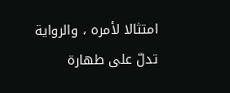امتثالا لأمره ، والرواية تدلّ على طهارة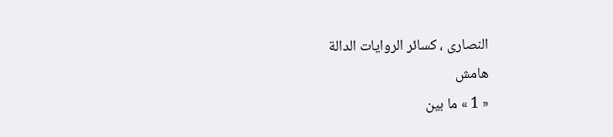النصارى ، كسائر الروايات الدالة
هامش
« 1 » ما بين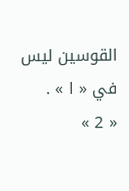القوسين ليس في « ا » .
« 2 »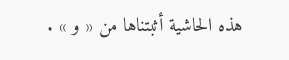هذه الحاشية أثبتناها من « و » .